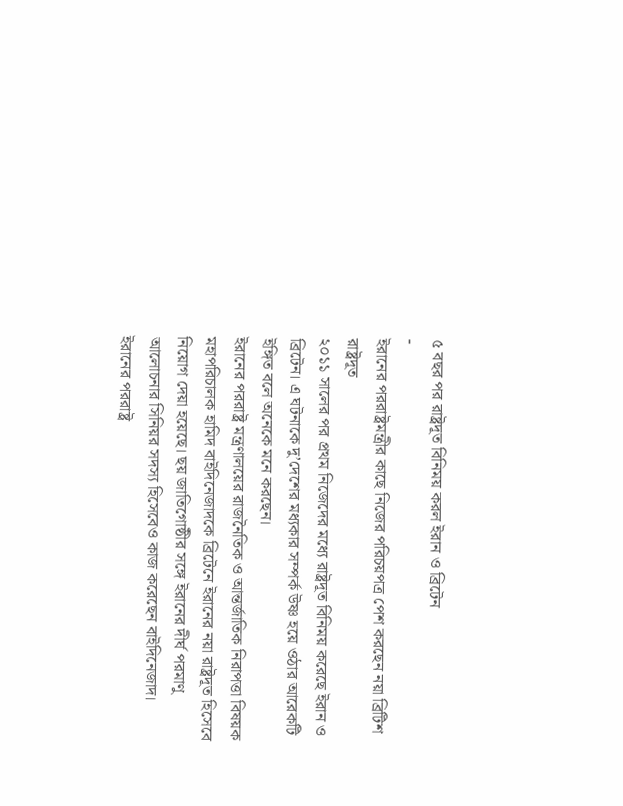৫ বছর পর রাষ্ট্রদূত বিনিময় করল ইরান ও ব্রিটেন
-
ইরানের পররাষ্ট্রমন্ত্রীর কাছে নিজের পরিচয়পত্র পেশ করছেন নয়া ব্রিটিশ রাষ্ট্রদূত
২০১১ সালের পর প্রথম নিজেদের মধ্যে রাষ্ট্রদূত বিনিময় করেছে ইরান ও ব্রিটেন। এ ঘটনাকে দু’দেশের মধ্যকার সম্পর্ক উষ্ণ হয়ে ওঠার আরেকটি ইঙ্গিত বলে অনেকে মনে করছেন।
ইরানের পররাষ্ট্র মন্ত্রণালয়ের রাজনৈতিক ও আন্তর্জাতিক নিরাপত্তা বিষয়ক মহাপরিচালক হামিদ বাইদিনেজাদকে ব্রিটেনে ইরানের নয়া রাষ্ট্রদূত হিসেবে নিয়োগ দেয়া হয়েছে। ছয় জাতিগোষ্ঠীর সঙ্গে ইরানের দীর্ঘ পরমাণু আলোচনার সিনিয়র সদস্য হিসেবেও কাজ করেছেন বাইদিনেজাদ।
ইরানের পররাষ্ট্র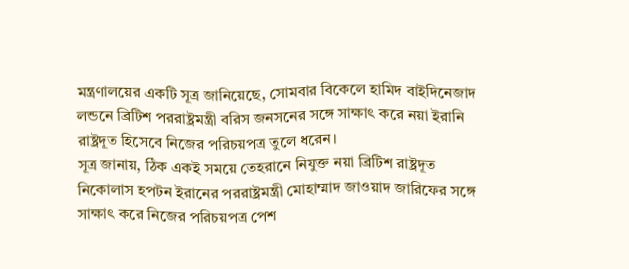মন্ত্রণালয়ের একটি সূত্র জানিয়েছে, সোমবার বিকেলে হামিদ বাইদিনেজাদ লন্ডনে ব্রিটিশ পররাষ্ট্রমন্ত্রী বরিস জনসনের সঙ্গে সাক্ষাৎ করে নয়া ইরানি রাষ্ট্রদূত হিসেবে নিজের পরিচয়পত্র তুলে ধরেন।
সূত্র জানায়, ঠিক একই সময়ে তেহরানে নিযুক্ত নয়া ব্রিটিশ রাষ্ট্রদূত নিকোলাস হপটন ইরানের পররাষ্ট্রমন্ত্রী মোহাম্মাদ জাওয়াদ জারিফের সঙ্গে সাক্ষাৎ করে নিজের পরিচয়পত্র পেশ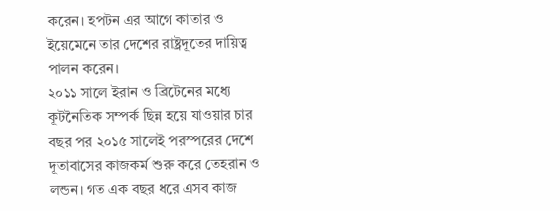করেন। হপটন এর আগে কাতার ও ইয়েমেনে তার দেশের রাষ্ট্রদূতের দায়িত্ব পালন করেন।
২০১১ সালে ইরান ও ব্রিটেনের মধ্যে কূটনৈতিক সম্পর্ক ছিন্ন হয়ে যাওয়ার চার বছর পর ২০১৫ সালেই পরস্পরের দেশে দূতাবাসের কাজকর্ম শুরু করে তেহরান ও লন্ডন। গত এক বছর ধরে এসব কাজ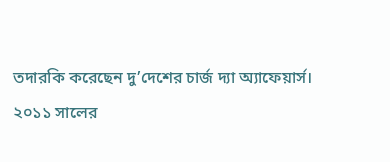তদারকি করেছেন দু’দেশের চার্জ দ্যা অ্যাফেয়ার্স।
২০১১ সালের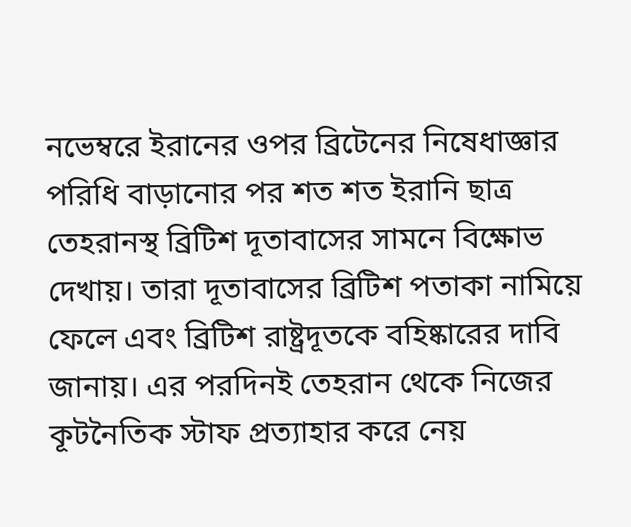নভেম্বরে ইরানের ওপর ব্রিটেনের নিষেধাজ্ঞার পরিধি বাড়ানোর পর শত শত ইরানি ছাত্র তেহরানস্থ ব্রিটিশ দূতাবাসের সামনে বিক্ষোভ দেখায়। তারা দূতাবাসের ব্রিটিশ পতাকা নামিয়ে ফেলে এবং ব্রিটিশ রাষ্ট্রদূতকে বহিষ্কারের দাবি জানায়। এর পরদিনই তেহরান থেকে নিজের কূটনৈতিক স্টাফ প্রত্যাহার করে নেয়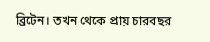ব্রিটেন। তখন থেকে প্রায় চারবছর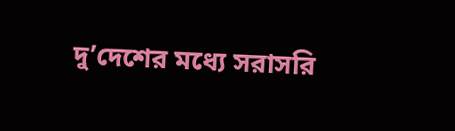দু’দেশের মধ্যে সরাসরি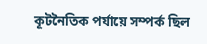কূটনৈতিক পর্যায়ে সম্পর্ক ছিল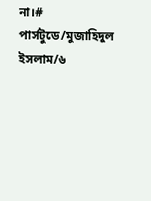না।#
পার্সটুডে/মুজাহিদুল ইসলাম/৬